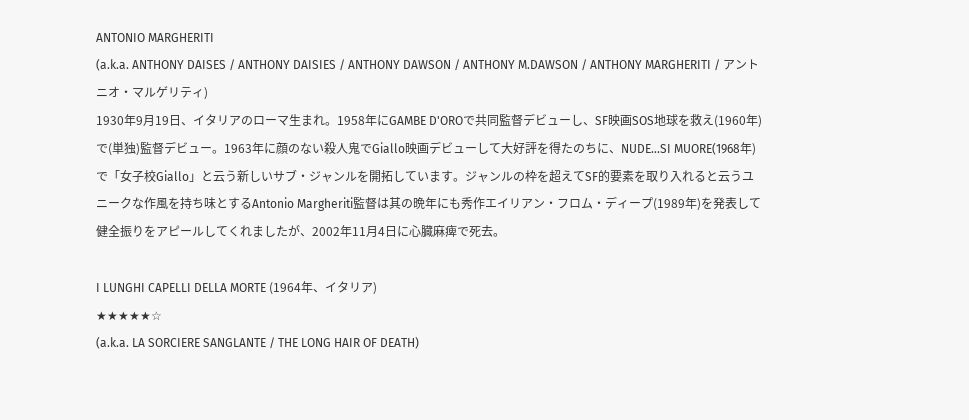ANTONIO MARGHERITI
(a.k.a. ANTHONY DAISES / ANTHONY DAISIES / ANTHONY DAWSON / ANTHONY M.DAWSON / ANTHONY MARGHERITI / アントニオ・マルゲリティ)
1930年9月19日、イタリアのローマ生まれ。1958年にGAMBE D'OROで共同監督デビューし、SF映画SOS地球を救え(1960年)で(単独)監督デビュー。1963年に顔のない殺人鬼でGiallo映画デビューして大好評を得たのちに、NUDE...SI MUORE(1968年)で「女子校Giallo」と云う新しいサブ・ジャンルを開拓しています。ジャンルの枠を超えてSF的要素を取り入れると云うユニークな作風を持ち味とするAntonio Margheriti監督は其の晩年にも秀作エイリアン・フロム・ディープ(1989年)を発表して健全振りをアピールしてくれましたが、2002年11月4日に心臓麻痺で死去。

I LUNGHI CAPELLI DELLA MORTE (1964年、イタリア)
★★★★★☆
(a.k.a. LA SORCIERE SANGLANTE / THE LONG HAIR OF DEATH)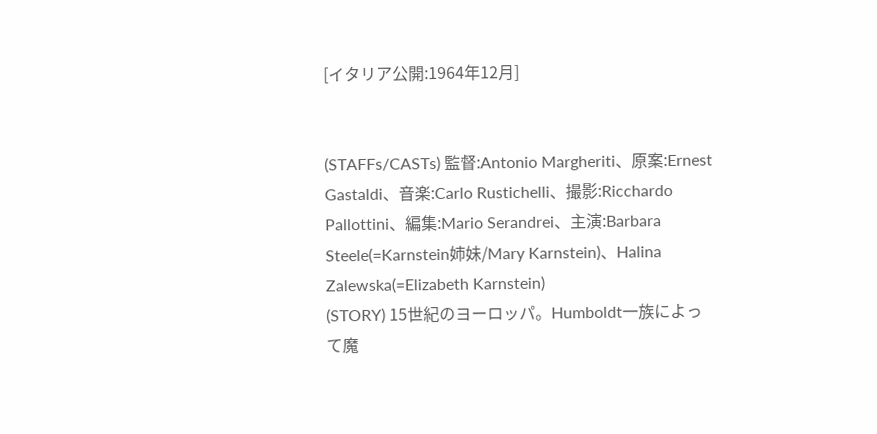[イタリア公開:1964年12月]


(STAFFs/CASTs) 監督:Antonio Margheriti、原案:Ernest Gastaldi、音楽:Carlo Rustichelli、撮影:Ricchardo Pallottini、編集:Mario Serandrei、主演:Barbara Steele(=Karnstein姉妹/Mary Karnstein)、Halina Zalewska(=Elizabeth Karnstein)
(STORY) 15世紀のヨーロッパ。Humboldt一族によって魔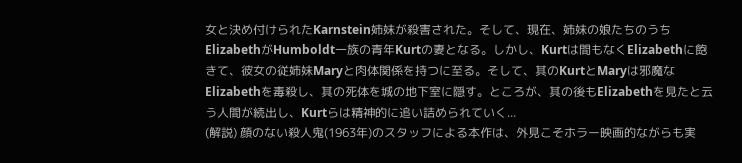女と決め付けられたKarnstein姉妹が殺害された。そして、現在、姉妹の娘たちのうちElizabethがHumboldt一族の青年Kurtの妻となる。しかし、Kurtは間もなくElizabethに飽きて、彼女の従姉妹Maryと肉体関係を持つに至る。そして、其のKurtとMaryは邪魔なElizabethを毒殺し、其の死体を城の地下室に隠す。ところが、其の後もElizabethを見たと云う人間が続出し、Kurtらは精神的に追い詰められていく...
(解説) 顔のない殺人鬼(1963年)のスタッフによる本作は、外見こそホラー映画的ながらも実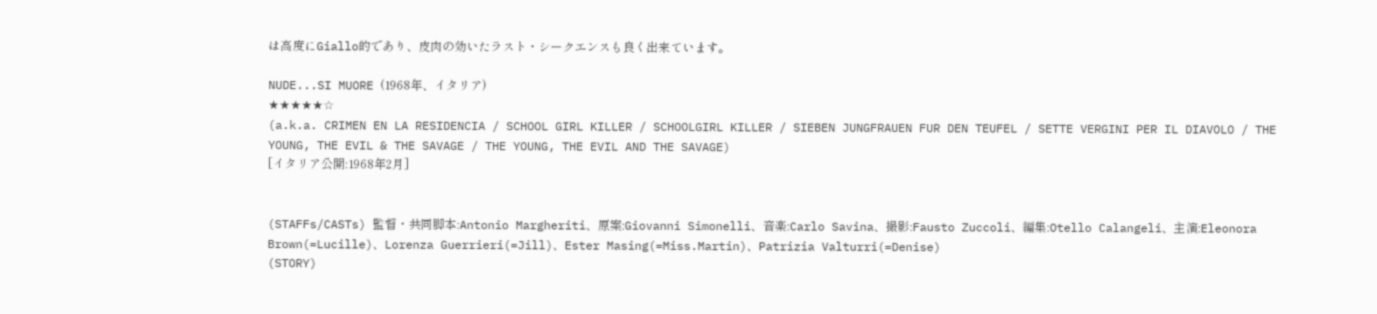は高度にGiallo的であり、皮肉の効いたラスト・シークエンスも良く出来ています。

NUDE...SI MUORE (1968年、イタリア)
★★★★★☆
(a.k.a. CRIMEN EN LA RESIDENCIA / SCHOOL GIRL KILLER / SCHOOLGIRL KILLER / SIEBEN JUNGFRAUEN FUR DEN TEUFEL / SETTE VERGINI PER IL DIAVOLO / THE YOUNG, THE EVIL & THE SAVAGE / THE YOUNG, THE EVIL AND THE SAVAGE)
[イタリア公開:1968年2月]


(STAFFs/CASTs) 監督・共同脚本:Antonio Margheriti、原案:Giovanni Simonelli、音楽:Carlo Savina、撮影:Fausto Zuccoli、編集:Otello Calangeli、主演:Eleonora Brown(=Lucille)、Lorenza Guerrieri(=Jill)、Ester Masing(=Miss.Martin)、Patrizia Valturri(=Denise)
(STORY)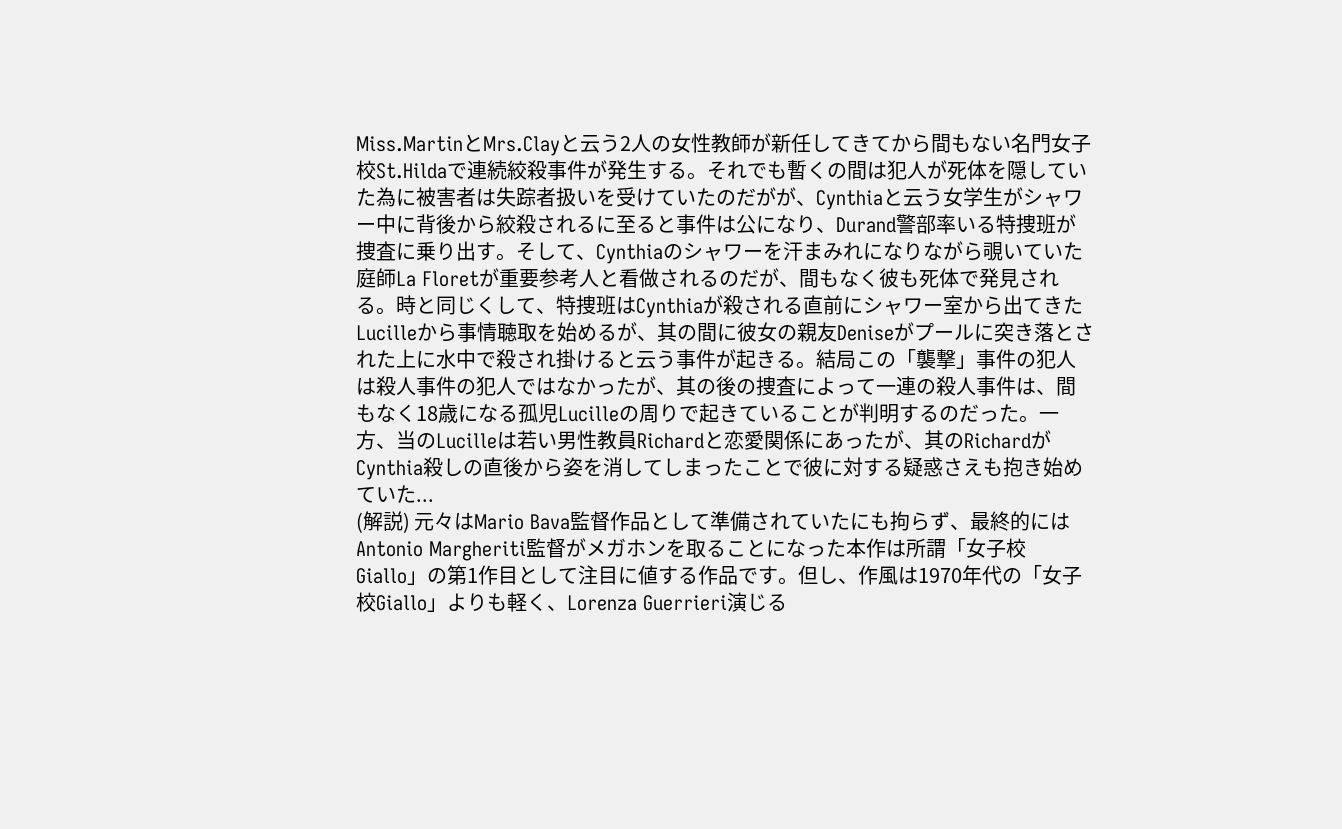Miss.MartinとMrs.Clayと云う2人の女性教師が新任してきてから間もない名門女子校St.Hildaで連続絞殺事件が発生する。それでも暫くの間は犯人が死体を隠していた為に被害者は失踪者扱いを受けていたのだがが、Cynthiaと云う女学生がシャワー中に背後から絞殺されるに至ると事件は公になり、Durand警部率いる特捜班が捜査に乗り出す。そして、Cynthiaのシャワーを汗まみれになりながら覗いていた庭師La Floretが重要参考人と看做されるのだが、間もなく彼も死体で発見される。時と同じくして、特捜班はCynthiaが殺される直前にシャワー室から出てきたLucilleから事情聴取を始めるが、其の間に彼女の親友Deniseがプールに突き落とされた上に水中で殺され掛けると云う事件が起きる。結局この「襲撃」事件の犯人は殺人事件の犯人ではなかったが、其の後の捜査によって一連の殺人事件は、間もなく18歳になる孤児Lucilleの周りで起きていることが判明するのだった。一方、当のLucilleは若い男性教員Richardと恋愛関係にあったが、其のRichardがCynthia殺しの直後から姿を消してしまったことで彼に対する疑惑さえも抱き始めていた...
(解説) 元々はMario Bava監督作品として準備されていたにも拘らず、最終的にはAntonio Margheriti監督がメガホンを取ることになった本作は所謂「女子校Giallo」の第1作目として注目に値する作品です。但し、作風は1970年代の「女子校Giallo」よりも軽く、Lorenza Guerrieri演じる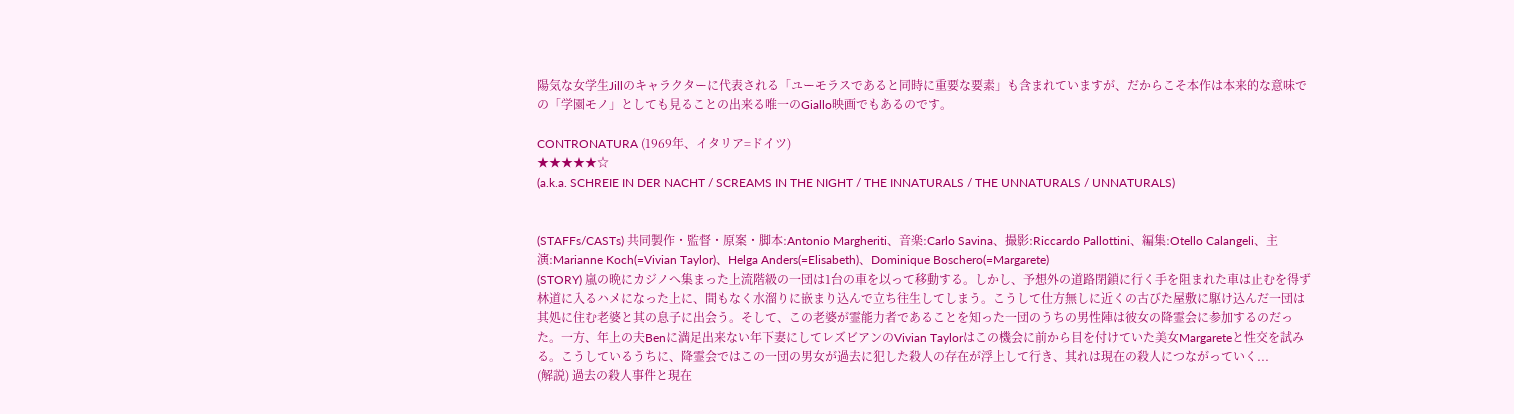陽気な女学生Jillのキャラクターに代表される「ユーモラスであると同時に重要な要素」も含まれていますが、だからこそ本作は本来的な意味での「学園モノ」としても見ることの出来る唯一のGiallo映画でもあるのです。

CONTRONATURA (1969年、イタリア=ドイツ)
★★★★★☆
(a.k.a. SCHREIE IN DER NACHT / SCREAMS IN THE NIGHT / THE INNATURALS / THE UNNATURALS / UNNATURALS)


(STAFFs/CASTs) 共同製作・監督・原案・脚本:Antonio Margheriti、音楽:Carlo Savina、撮影:Riccardo Pallottini、編集:Otello Calangeli、主演:Marianne Koch(=Vivian Taylor)、Helga Anders(=Elisabeth)、Dominique Boschero(=Margarete)
(STORY) 嵐の晩にカジノへ集まった上流階級の一団は1台の車を以って移動する。しかし、予想外の道路閉鎖に行く手を阻まれた車は止むを得ず林道に入るハメになった上に、間もなく水溜りに嵌まり込んで立ち往生してしまう。こうして仕方無しに近くの古びた屋敷に駆け込んだ一団は其処に住む老婆と其の息子に出会う。そして、この老婆が霊能力者であることを知った一団のうちの男性陣は彼女の降霊会に参加するのだった。一方、年上の夫Benに満足出来ない年下妻にしてレズビアンのVivian Taylorはこの機会に前から目を付けていた美女Margareteと性交を試みる。こうしているうちに、降霊会ではこの一団の男女が過去に犯した殺人の存在が浮上して行き、其れは現在の殺人につながっていく...
(解説) 過去の殺人事件と現在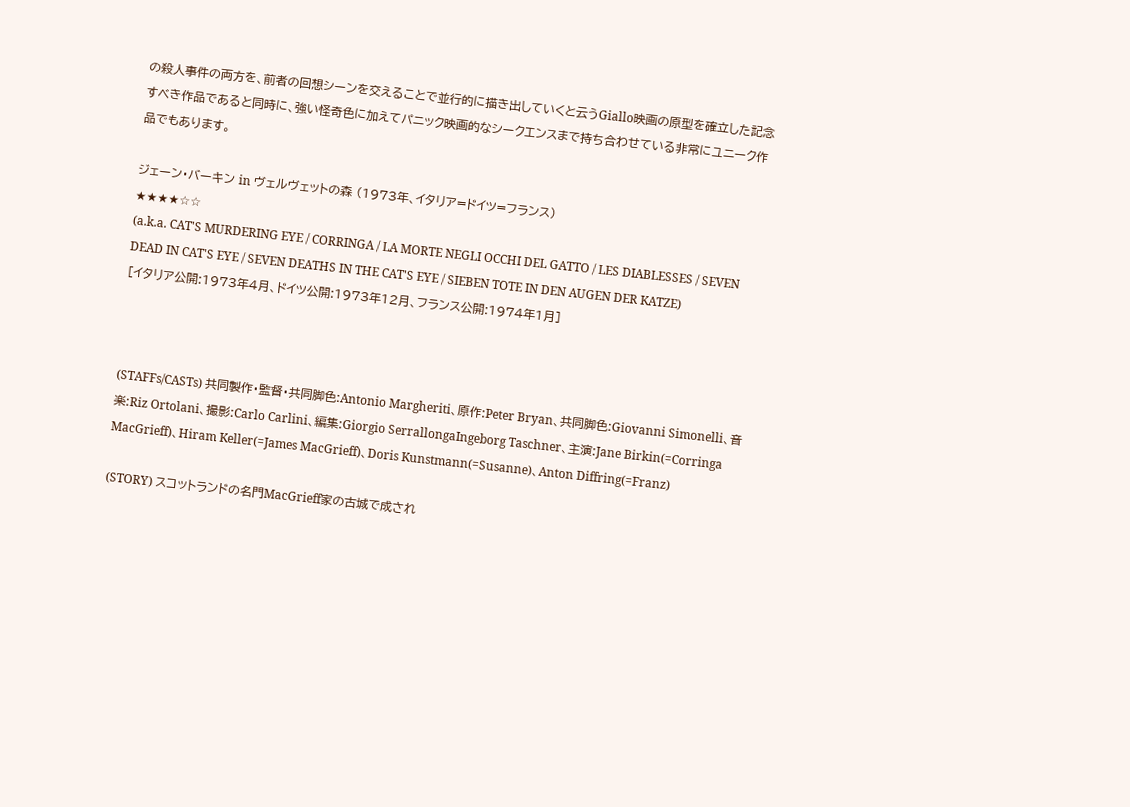の殺人事件の両方を、前者の回想シーンを交えることで並行的に描き出していくと云うGiallo映画の原型を確立した記念すべき作品であると同時に、強い怪奇色に加えてパニック映画的なシークエンスまで持ち合わせている非常にユニーク作品でもあります。

ジェーン・バーキン in ヴェルヴェットの森 (1973年、イタリア=ドイツ=フランス)
★★★★☆☆
(a.k.a. CAT'S MURDERING EYE / CORRINGA / LA MORTE NEGLI OCCHI DEL GATTO / LES DIABLESSES / SEVEN DEAD IN CAT'S EYE / SEVEN DEATHS IN THE CAT'S EYE / SIEBEN TOTE IN DEN AUGEN DER KATZE)
[イタリア公開:1973年4月、ドイツ公開:1973年12月、フランス公開:1974年1月]



(STAFFs/CASTs) 共同製作・監督・共同脚色:Antonio Margheriti、原作:Peter Bryan、共同脚色:Giovanni Simonelli、音楽:Riz Ortolani、撮影:Carlo Carlini、編集:Giorgio SerrallongaIngeborg Taschner、主演:Jane Birkin(=Corringa MacGrieff)、Hiram Keller(=James MacGrieff)、Doris Kunstmann(=Susanne)、Anton Diffring(=Franz)

(STORY) スコットランドの名門MacGrieff家の古城で成され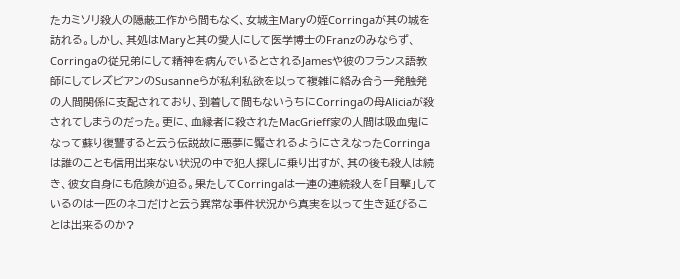たカミソリ殺人の隠蔽工作から間もなく、女城主Maryの姪Corringaが其の城を訪れる。しかし、其処はMaryと其の愛人にして医学博士のFranzのみならず、Corringaの従兄弟にして精神を病んでいるとされるJamesや彼のフランス語教師にしてレズビアンのSusanneらが私利私欲を以って複雑に絡み合う一発触発の人間関係に支配されており、到着して間もないうちにCorringaの母Aliciaが殺されてしまうのだった。更に、血縁者に殺されたMacGrieff家の人間は吸血鬼になって蘇り復讐すると云う伝説故に悪夢に魘されるようにさえなったCorringaは誰のことも信用出来ない状況の中で犯人探しに乗り出すが、其の後も殺人は続き、彼女自身にも危険が迫る。果たしてCorringaは一連の連続殺人を「目撃」しているのは一匹のネコだけと云う異常な事件状況から真実を以って生き延びることは出来るのか?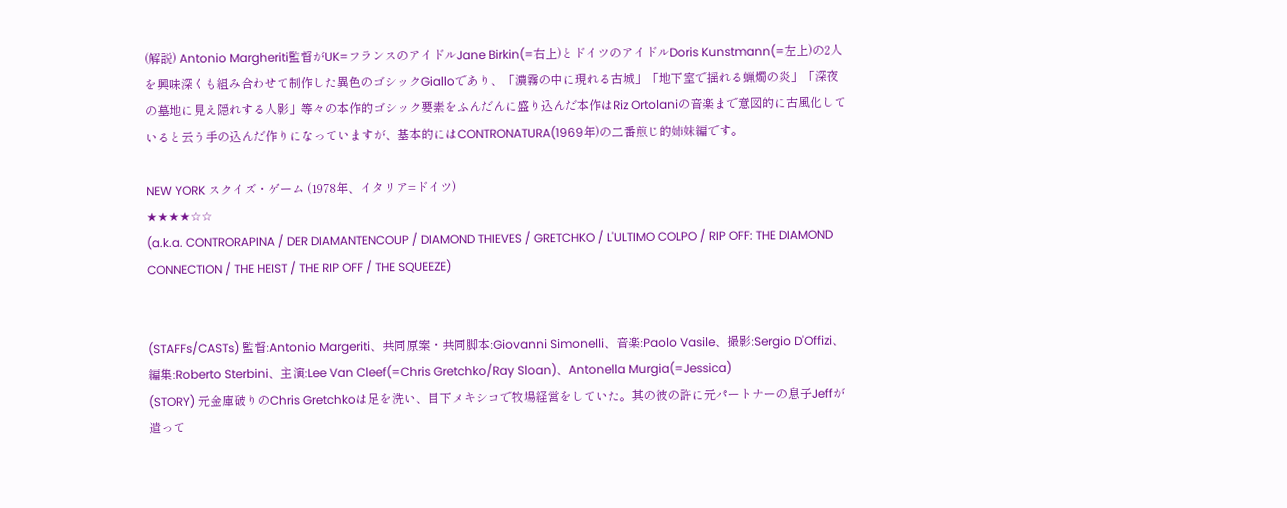(解説) Antonio Margheriti監督がUK=フランスのアイドルJane Birkin(=右上)とドイツのアイドルDoris Kunstmann(=左上)の2人を興味深くも組み合わせて制作した異色のゴシックGialloであり、「濃霧の中に現れる古城」「地下室で揺れる蝋燭の炎」「深夜の墓地に見え隠れする人影」等々の本作的ゴシック要素をふんだんに盛り込んだ本作はRiz Ortolaniの音楽まで意図的に古風化していると云う手の込んだ作りになっていますが、基本的にはCONTRONATURA(1969年)の二番煎じ的姉妹編です。

NEW YORK スクイズ・ゲーム (1978年、イタリア=ドイツ)
★★★★☆☆
(a.k.a. CONTRORAPINA / DER DIAMANTENCOUP / DIAMOND THIEVES / GRETCHKO / L'ULTIMO COLPO / RIP OFF: THE DIAMOND CONNECTION / THE HEIST / THE RIP OFF / THE SQUEEZE)


(STAFFs/CASTs) 監督:Antonio Margeriti、共同原案・共同脚本:Giovanni Simonelli、音楽:Paolo Vasile、撮影:Sergio D'Offizi、編集:Roberto Sterbini、主演:Lee Van Cleef(=Chris Gretchko/Ray Sloan)、Antonella Murgia(=Jessica)
(STORY) 元金庫破りのChris Gretchkoは足を洗い、目下メキシコで牧場経営をしていた。其の彼の許に元パートナーの息子Jeffが遣って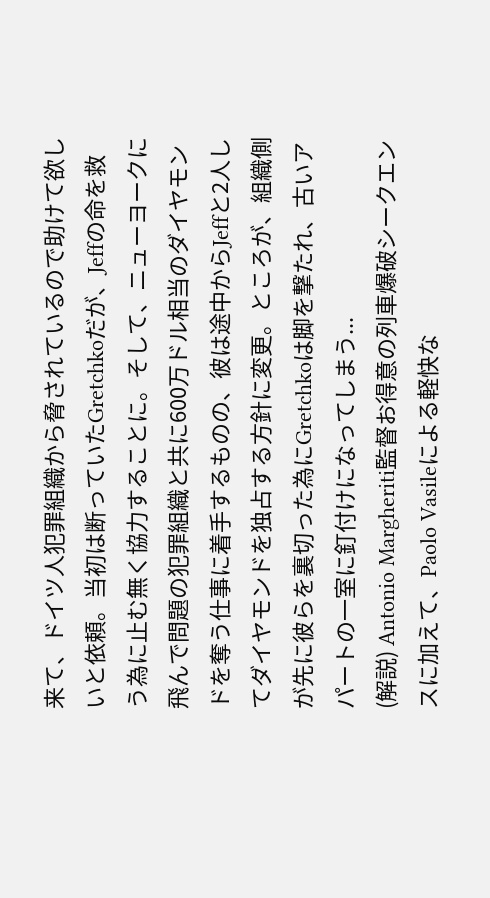来て、ドイツ人犯罪組織から脅されているので助けて欲しいと依頼。当初は断っていたGretchkoだが、Jeffの命を救う為に止む無く協力することに。そして、ニューヨークに飛んで問題の犯罪組織と共に600万ドル相当のダイヤモンドを奪う仕事に着手するものの、彼は途中からJeffと2人してダイヤモンドを独占する方針に変更。ところが、組織側が先に彼らを裏切った為にGretchkoは脚を撃たれ、古いアパートの一室に釘付けになってしまう...
(解説) Antonio Margheriti監督お得意の列車爆破シークエンスに加えて、Paolo Vasileによる軽快な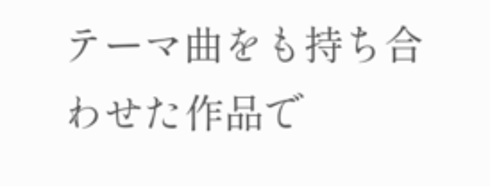テーマ曲をも持ち合わせた作品で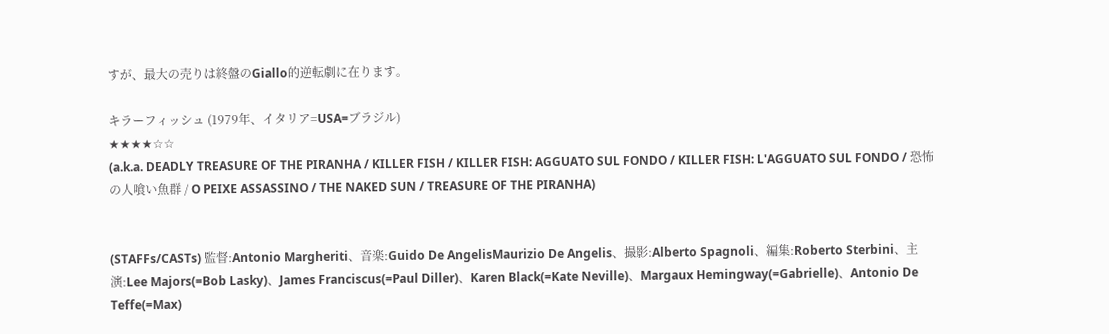すが、最大の売りは終盤のGiallo的逆転劇に在ります。

キラーフィッシュ (1979年、イタリア=USA=ブラジル)
★★★★☆☆
(a.k.a. DEADLY TREASURE OF THE PIRANHA / KILLER FISH / KILLER FISH: AGGUATO SUL FONDO / KILLER FISH: L'AGGUATO SUL FONDO / 恐怖の人喰い魚群 / O PEIXE ASSASSINO / THE NAKED SUN / TREASURE OF THE PIRANHA)


(STAFFs/CASTs) 監督:Antonio Margheriti、音楽:Guido De AngelisMaurizio De Angelis、撮影:Alberto Spagnoli、編集:Roberto Sterbini、主演:Lee Majors(=Bob Lasky)、James Franciscus(=Paul Diller)、Karen Black(=Kate Neville)、Margaux Hemingway(=Gabrielle)、Antonio De Teffe(=Max)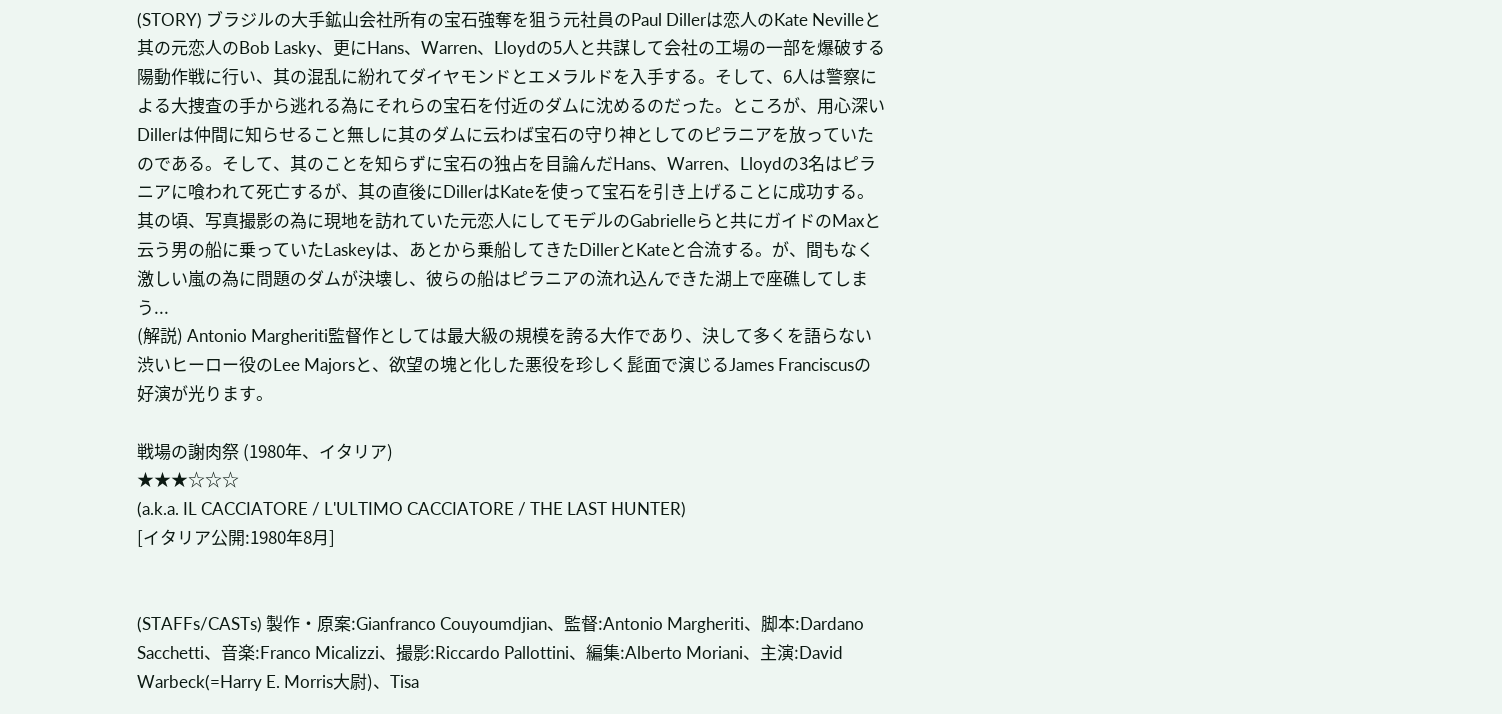(STORY) ブラジルの大手鉱山会社所有の宝石強奪を狙う元社員のPaul Dillerは恋人のKate Nevilleと其の元恋人のBob Lasky、更にHans、Warren、Lloydの5人と共謀して会社の工場の一部を爆破する陽動作戦に行い、其の混乱に紛れてダイヤモンドとエメラルドを入手する。そして、6人は警察による大捜査の手から逃れる為にそれらの宝石を付近のダムに沈めるのだった。ところが、用心深いDillerは仲間に知らせること無しに其のダムに云わば宝石の守り神としてのピラニアを放っていたのである。そして、其のことを知らずに宝石の独占を目論んだHans、Warren、Lloydの3名はピラニアに喰われて死亡するが、其の直後にDillerはKateを使って宝石を引き上げることに成功する。其の頃、写真撮影の為に現地を訪れていた元恋人にしてモデルのGabrielleらと共にガイドのMaxと云う男の船に乗っていたLaskeyは、あとから乗船してきたDillerとKateと合流する。が、間もなく激しい嵐の為に問題のダムが決壊し、彼らの船はピラニアの流れ込んできた湖上で座礁してしまう...
(解説) Antonio Margheriti監督作としては最大級の規模を誇る大作であり、決して多くを語らない渋いヒーロー役のLee Majorsと、欲望の塊と化した悪役を珍しく髭面で演じるJames Franciscusの好演が光ります。

戦場の謝肉祭 (1980年、イタリア)
★★★☆☆☆
(a.k.a. IL CACCIATORE / L'ULTIMO CACCIATORE / THE LAST HUNTER)
[イタリア公開:1980年8月]


(STAFFs/CASTs) 製作・原案:Gianfranco Couyoumdjian、監督:Antonio Margheriti、脚本:Dardano Sacchetti、音楽:Franco Micalizzi、撮影:Riccardo Pallottini、編集:Alberto Moriani、主演:David Warbeck(=Harry E. Morris大尉)、Tisa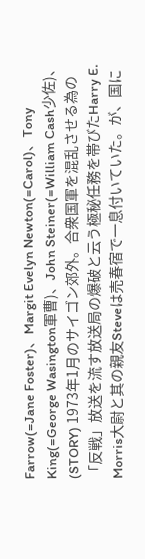Farrow(=Jane Foster)、Margit Evelyn Newton(=Carol)、Tony King(=George Wasington軍曹)、John Steiner(=William Cash少佐)、
(STORY) 1973年1月のサイゴン郊外。合衆国軍を混乱させる為の「反戦」放送を流す放送局の爆破と云う極秘任務を帯びたHarry E. Morris大尉と其の親友Steveは売春宿で一息付いていた。が、国に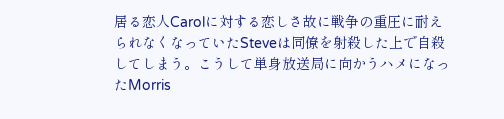居る恋人Carolに対する恋しさ故に戦争の重圧に耐えられなくなっていたSteveは同僚を射殺した上で自殺してしまう。こうして単身放送局に向かうハメになったMorris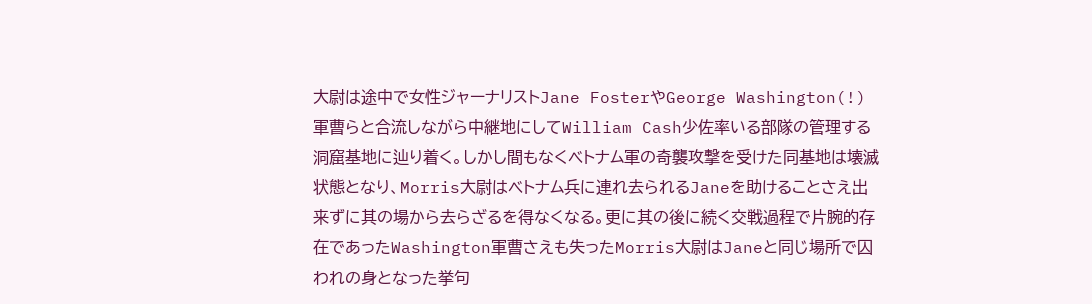大尉は途中で女性ジャーナリストJane FosterやGeorge Washington(!)軍曹らと合流しながら中継地にしてWilliam Cash少佐率いる部隊の管理する洞窟基地に辿り着く。しかし間もなくベトナム軍の奇襲攻撃を受けた同基地は壊滅状態となり、Morris大尉はベトナム兵に連れ去られるJaneを助けることさえ出来ずに其の場から去らざるを得なくなる。更に其の後に続く交戦過程で片腕的存在であったWashington軍曹さえも失ったMorris大尉はJaneと同じ場所で囚われの身となった挙句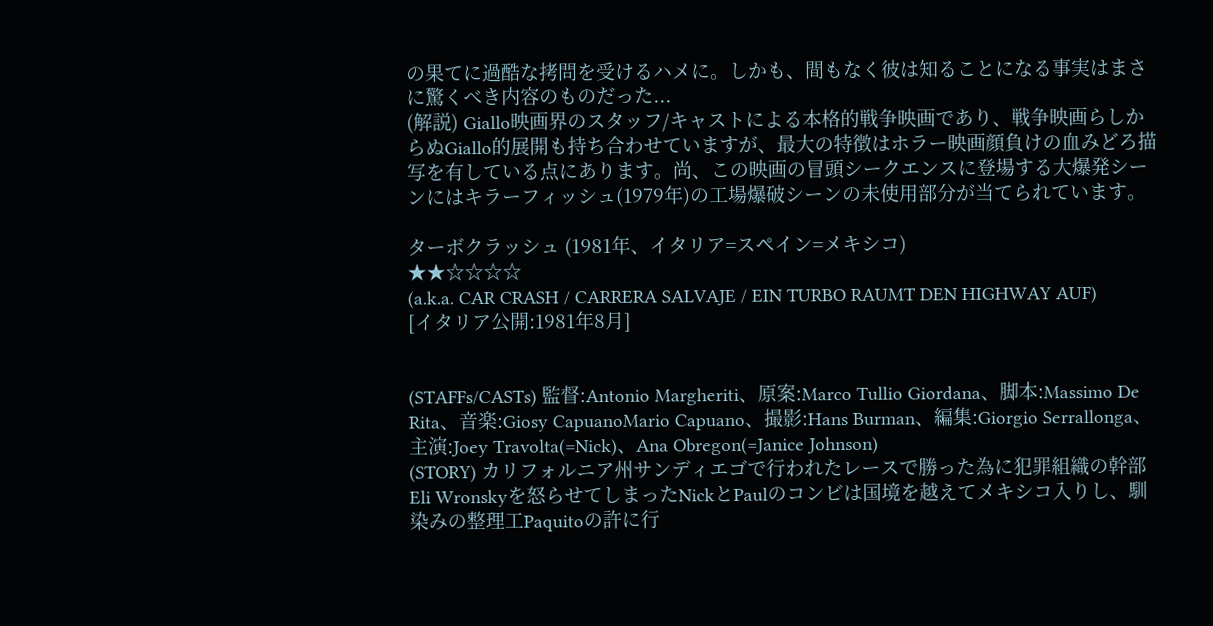の果てに過酷な拷問を受けるハメに。しかも、間もなく彼は知ることになる事実はまさに驚くべき内容のものだった...
(解説) Giallo映画界のスタッフ/キャストによる本格的戦争映画であり、戦争映画らしからぬGiallo的展開も持ち合わせていますが、最大の特徴はホラー映画顔負けの血みどろ描写を有している点にあります。尚、この映画の冒頭シークエンスに登場する大爆発シーンにはキラーフィッシュ(1979年)の工場爆破シーンの未使用部分が当てられています。

ターボクラッシュ (1981年、イタリア=スペイン=メキシコ)
★★☆☆☆☆
(a.k.a. CAR CRASH / CARRERA SALVAJE / EIN TURBO RAUMT DEN HIGHWAY AUF)
[イタリア公開:1981年8月]


(STAFFs/CASTs) 監督:Antonio Margheriti、原案:Marco Tullio Giordana、脚本:Massimo De Rita、音楽:Giosy CapuanoMario Capuano、撮影:Hans Burman、編集:Giorgio Serrallonga、主演:Joey Travolta(=Nick)、Ana Obregon(=Janice Johnson)
(STORY) カリフォルニア州サンディエゴで行われたレースで勝った為に犯罪組織の幹部Eli Wronskyを怒らせてしまったNickとPaulのコンビは国境を越えてメキシコ入りし、馴染みの整理工Paquitoの許に行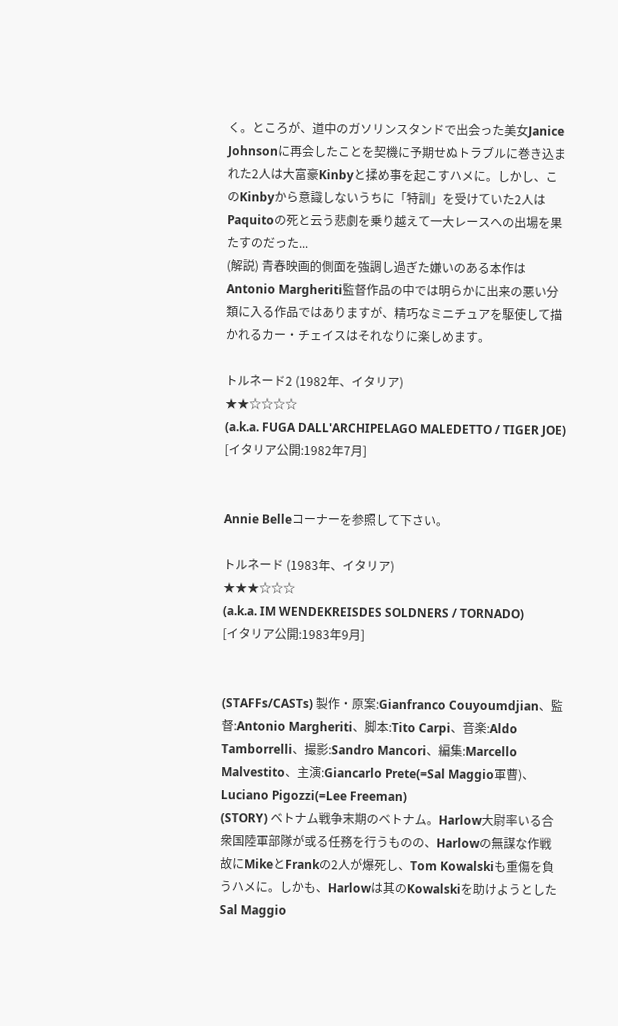く。ところが、道中のガソリンスタンドで出会った美女Janice Johnsonに再会したことを契機に予期せぬトラブルに巻き込まれた2人は大富豪Kinbyと揉め事を起こすハメに。しかし、このKinbyから意識しないうちに「特訓」を受けていた2人はPaquitoの死と云う悲劇を乗り越えて一大レースへの出場を果たすのだった...
(解説) 青春映画的側面を強調し過ぎた嫌いのある本作はAntonio Margheriti監督作品の中では明らかに出来の悪い分類に入る作品ではありますが、精巧なミニチュアを駆使して描かれるカー・チェイスはそれなりに楽しめます。

トルネード2 (1982年、イタリア)
★★☆☆☆☆
(a.k.a. FUGA DALL'ARCHIPELAGO MALEDETTO / TIGER JOE)
[イタリア公開:1982年7月]


Annie Belleコーナーを参照して下さい。

トルネード (1983年、イタリア)
★★★☆☆☆
(a.k.a. IM WENDEKREISDES SOLDNERS / TORNADO)
[イタリア公開:1983年9月]


(STAFFs/CASTs) 製作・原案:Gianfranco Couyoumdjian、監督:Antonio Margheriti、脚本:Tito Carpi、音楽:Aldo Tamborrelli、撮影:Sandro Mancori、編集:Marcello Malvestito、主演:Giancarlo Prete(=Sal Maggio軍曹)、Luciano Pigozzi(=Lee Freeman)
(STORY) ベトナム戦争末期のベトナム。Harlow大尉率いる合衆国陸軍部隊が或る任務を行うものの、Harlowの無謀な作戦故にMikeとFrankの2人が爆死し、Tom Kowalskiも重傷を負うハメに。しかも、Harlowは其のKowalskiを助けようとしたSal Maggio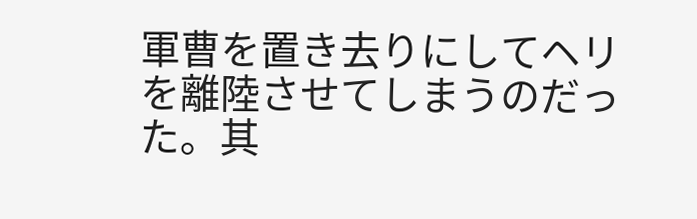軍曹を置き去りにしてヘリを離陸させてしまうのだった。其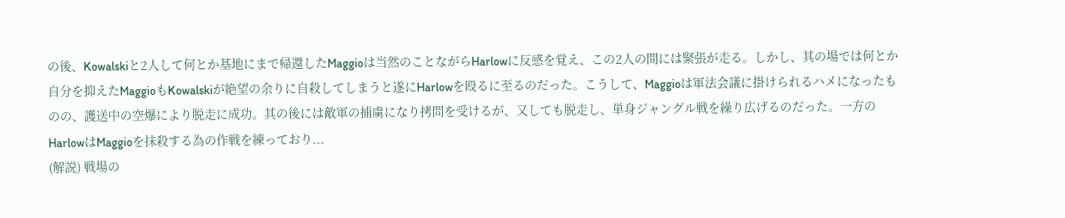の後、Kowalskiと2人して何とか基地にまで帰還したMaggioは当然のことながらHarlowに反感を覚え、この2人の間には緊張が走る。しかし、其の場では何とか自分を抑えたMaggioもKowalskiが絶望の余りに自殺してしまうと遂にHarlowを殴るに至るのだった。こうして、Maggioは軍法会議に掛けられるハメになったものの、護送中の空爆により脱走に成功。其の後には敵軍の捕虜になり拷問を受けるが、又しても脱走し、単身ジャングル戦を繰り広げるのだった。一方のHarlowはMaggioを抹殺する為の作戦を練っており...
(解説) 戦場の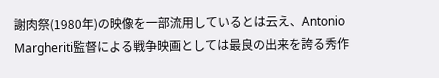謝肉祭(1980年)の映像を一部流用しているとは云え、Antonio Margheriti監督による戦争映画としては最良の出来を誇る秀作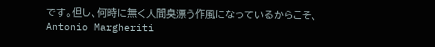です。但し、何時に無く人間臭漂う作風になっているからこそ、Antonio Margheriti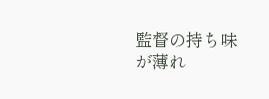監督の持ち味が薄れ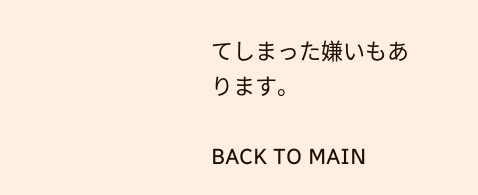てしまった嫌いもあります。

BACK TO MAIN